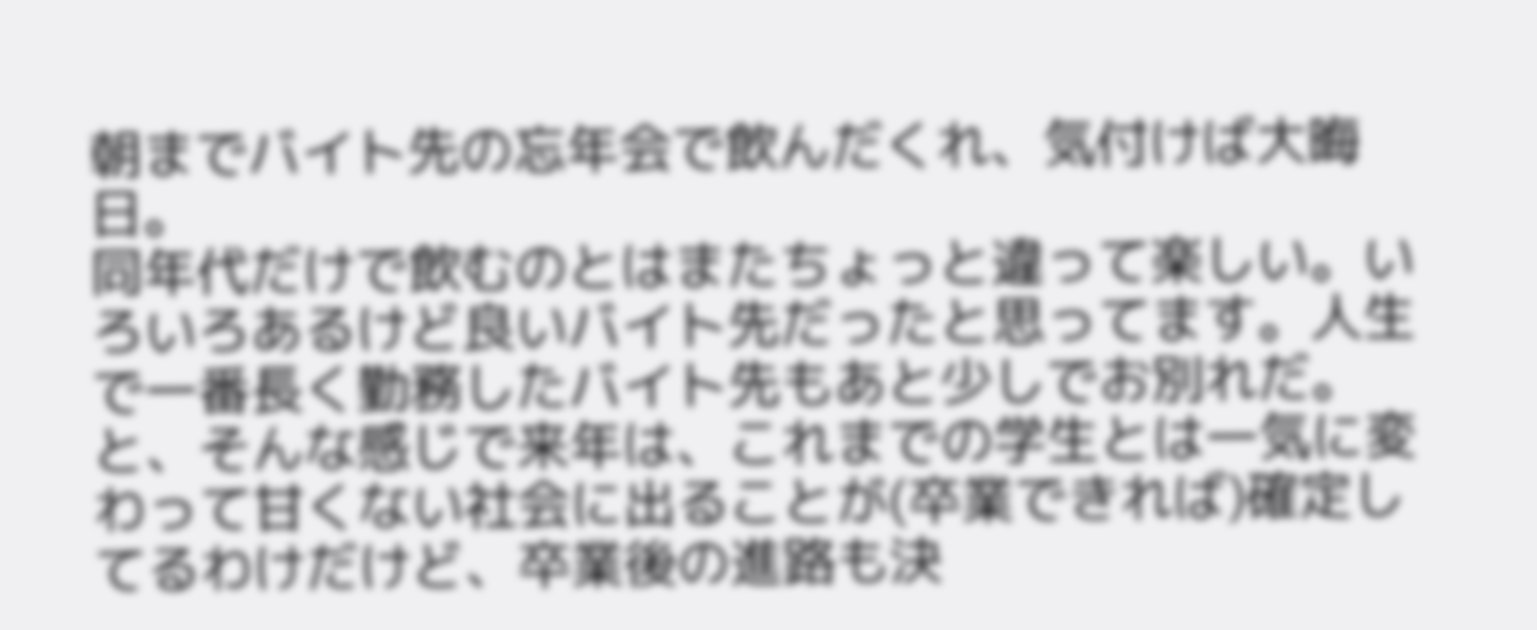朝までバイト先の忘年会で飲んだくれ、気付けば大晦日。
同年代だけで飲むのとはまたちょっと違って楽しい。いろいろあるけど良いバイト先だったと思ってます。人生で一番長く勤務したバイト先もあと少しでお別れだ。
と、そんな感じで来年は、これまでの学生とは一気に変わって甘くない社会に出ることが(卒業できれば)確定してるわけだけど、卒業後の進路も決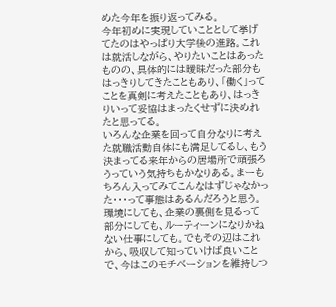めた今年を振り返ってみる。
今年初めに実現していこととして挙げてたのはやっぱり大学後の進路。これは就活しながら、やりたいことはあったものの、具体的には曖昧だった部分もはっきりしてきたこともあり、「働く」ってことを真剣に考えたこともあり、はっきりいって妥協はまったくせずに決めれたと思ってる。
いろんな企業を回って自分なりに考えた就職活動自体にも満足してるし、もう決まってる来年からの居場所で頑張ろうっていう気持ちもかなりある。まーもちろん入ってみてこんなはずじゃなかった・・・って事態はあるんだろうと思う。環境にしても、企業の裏側を見るって部分にしても、ルーティーンになりかねない仕事にしても。でもその辺はこれから、吸収して知っていけば良いことで、今はこのモチベーションを維持しつ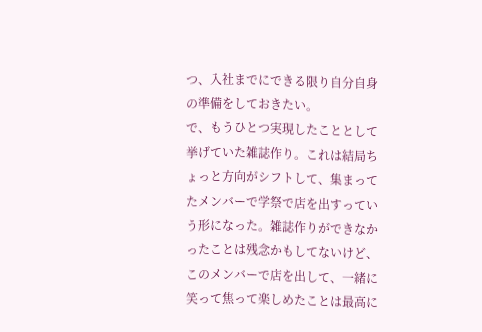つ、入社までにできる限り自分自身の準備をしておきたい。
で、もうひとつ実現したこととして挙げていた雑誌作り。これは結局ちょっと方向がシフトして、集まってたメンバーで学祭で店を出すっていう形になった。雑誌作りができなかったことは残念かもしてないけど、このメンバーで店を出して、一緒に笑って焦って楽しめたことは最高に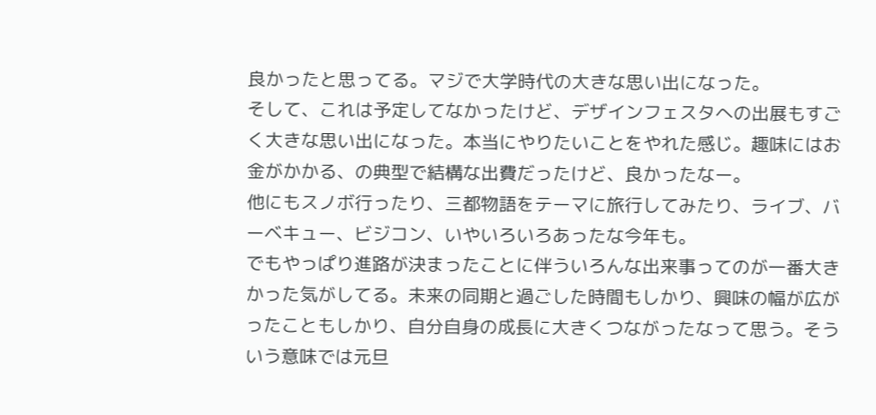良かったと思ってる。マジで大学時代の大きな思い出になった。
そして、これは予定してなかったけど、デザインフェスタへの出展もすごく大きな思い出になった。本当にやりたいことをやれた感じ。趣味にはお金がかかる、の典型で結構な出費だったけど、良かったなー。
他にもスノボ行ったり、三都物語をテーマに旅行してみたり、ライブ、バーベキュー、ビジコン、いやいろいろあったな今年も。
でもやっぱり進路が決まったことに伴ういろんな出来事ってのが一番大きかった気がしてる。未来の同期と過ごした時間もしかり、興味の幅が広がったこともしかり、自分自身の成長に大きくつながったなって思う。そういう意味では元旦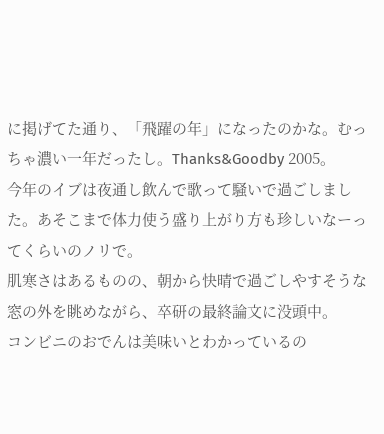に掲げてた通り、「飛躍の年」になったのかな。むっちゃ濃い一年だったし。Thanks&Goodby 2005。
今年のイブは夜通し飲んで歌って騒いで過ごしました。あそこまで体力使う盛り上がり方も珍しいなーってくらいのノリで。
肌寒さはあるものの、朝から快晴で過ごしやすそうな窓の外を眺めながら、卒研の最終論文に没頭中。
コンビニのおでんは美味いとわかっているの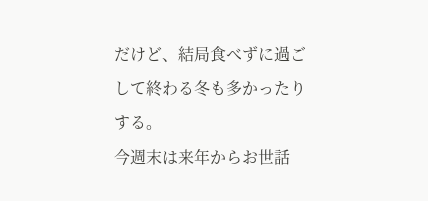だけど、結局食べずに過ごして終わる冬も多かったりする。
今週末は来年からお世話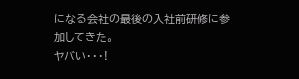になる会社の最後の入社前研修に参加してきた。
ヤバい・・・!